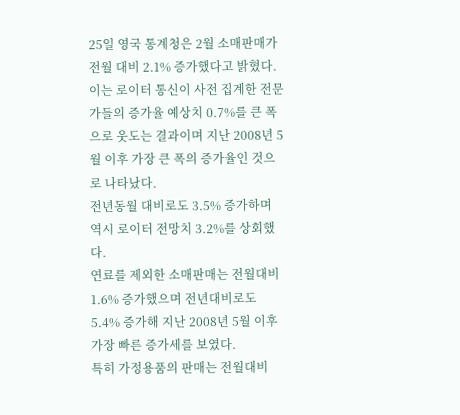25일 영국 통계청은 2월 소매판매가 전월 대비 2.1% 증가했다고 밝혔다.
이는 로이터 통신이 사전 집계한 전문가들의 증가율 예상치 0.7%를 큰 폭으로 웃도는 결과이며 지난 2008년 5월 이후 가장 큰 폭의 증가율인 것으로 나타났다.
전년동월 대비로도 3.5% 증가하며 역시 로이터 전망치 3.2%를 상회했다.
연료를 제외한 소매판매는 전월대비 1.6% 증가했으며 전년대비로도 5.4% 증가해 지난 2008년 5월 이후 가장 빠른 증가세를 보였다.
특히 가정용품의 판매는 전월대비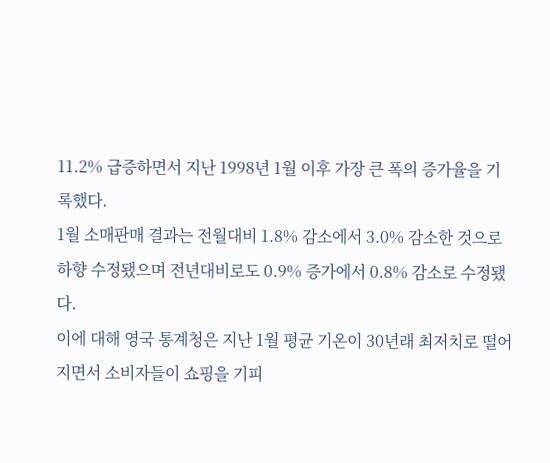11.2% 급증하면서 지난 1998년 1월 이후 가장 큰 폭의 증가율을 기록했다.
1월 소매판매 결과는 전월대비 1.8% 감소에서 3.0% 감소한 것으로 하향 수정됐으며 전년대비로도 0.9% 증가에서 0.8% 감소로 수정됐다.
이에 대해 영국 통계청은 지난 1월 평균 기온이 30년래 최저치로 떨어지면서 소비자들이 쇼핑을 기피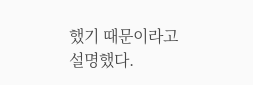했기 때문이라고 설명했다.